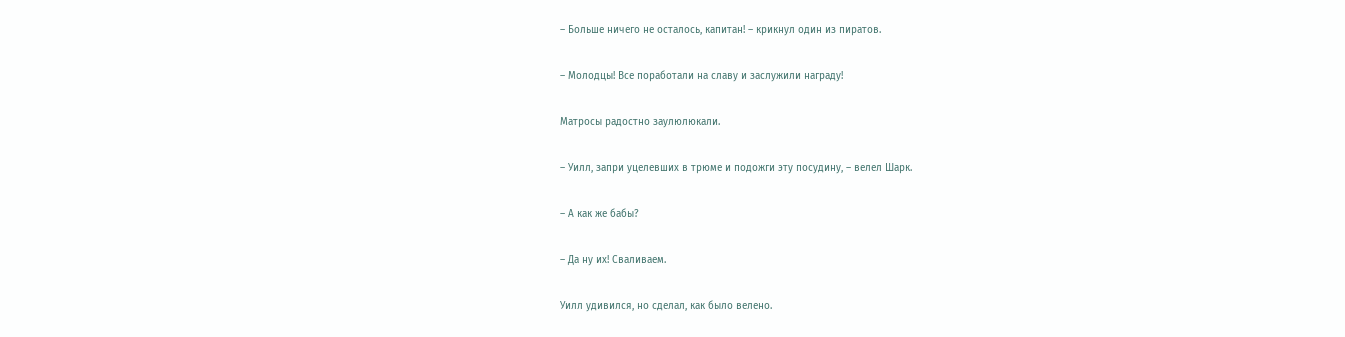– Больше ничего не осталось, капитан! – крикнул один из пиратов.

– Молодцы! Все поработали на славу и заслужили награду!

Матросы радостно заулюлюкали.

– Уилл, запри уцелевших в трюме и подожги эту посудину, – велел Шарк.

– А как же бабы?

– Да ну их! Сваливаем.

Уилл удивился, но сделал, как было велено.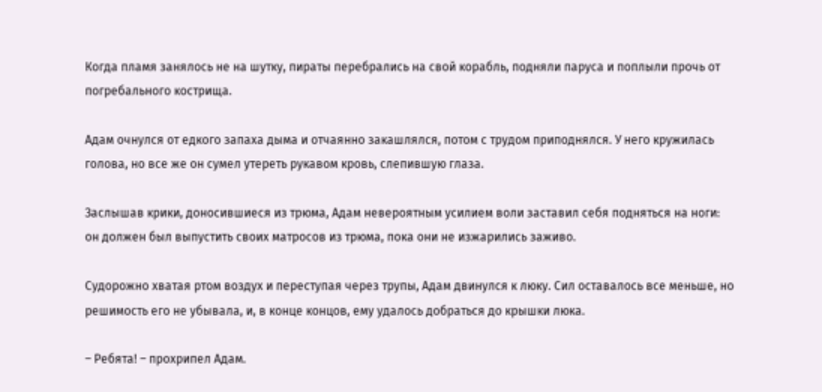Когда пламя занялось не на шутку, пираты перебрались на свой корабль, подняли паруса и поплыли прочь от погребального кострища.

Адам очнулся от едкого запаха дыма и отчаянно закашлялся, потом с трудом приподнялся. У него кружилась голова, но все же он сумел утереть рукавом кровь, слепившую глаза.

Заслышав крики, доносившиеся из трюма, Адам невероятным усилием воли заставил себя подняться на ноги: он должен был выпустить своих матросов из трюма, пока они не изжарились заживо.

Судорожно хватая ртом воздух и переступая через трупы, Адам двинулся к люку. Сил оставалось все меньше, но решимость его не убывала, и, в конце концов, ему удалось добраться до крышки люка.

– Ребята! – прохрипел Адам.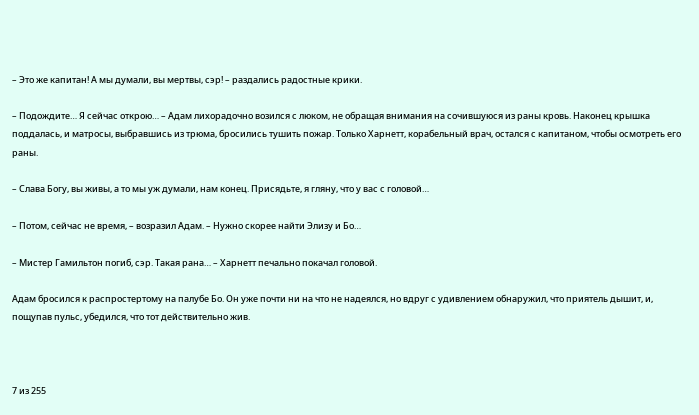– Это же капитан! А мы думали, вы мертвы, сэр! – раздались радостные крики.

– Подождите… Я сейчас открою… – Адам лихорадочно возился с люком, не обращая внимания на сочившуюся из раны кровь. Наконец крышка поддалась, и матросы, выбравшись из трюма, бросились тушить пожар. Только Харнетт, корабельный врач, остался с капитаном, чтобы осмотреть его раны.

– Слава Богу, вы живы, а то мы уж думали, нам конец. Присядьте, я гляну, что у вас с головой…

– Потом, сейчас не время, – возразил Адам. – Нужно скорее найти Элизу и Бо…

– Мистер Гамильтон погиб, сэр. Такая рана… – Харнетт печально покачал головой.

Адам бросился к распростертому на палубе Бо. Он уже почти ни на что не надеялся, но вдруг с удивлением обнаружил, что приятель дышит, и, пощупав пульс, убедился, что тот действительно жив.



7 из 255